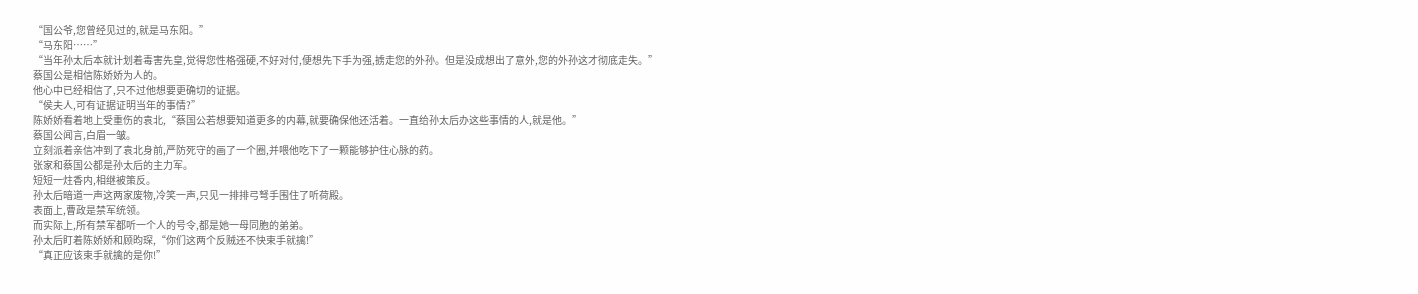“国公爷,您曾经见过的,就是马东阳。”
“马东阳……”
“当年孙太后本就计划着毒害先皇,觉得您性格强硬,不好对付,便想先下手为强,掳走您的外孙。但是没成想出了意外,您的外孙这才彻底走失。”
蔡国公是相信陈娇娇为人的。
他心中已经相信了,只不过他想要更确切的证据。
“侯夫人,可有证据证明当年的事情?”
陈娇娇看着地上受重伤的袁北,“蔡国公若想要知道更多的内幕,就要确保他还活着。一直给孙太后办这些事情的人,就是他。”
蔡国公闻言,白眉一皱。
立刻派着亲信冲到了袁北身前,严防死守的画了一个圈,并喂他吃下了一颗能够护住心脉的药。
张家和蔡国公都是孙太后的主力军。
短短一炷香内,相继被策反。
孙太后暗道一声这两家废物,冷笑一声,只见一排排弓弩手围住了听荷殿。
表面上,曹政是禁军统领。
而实际上,所有禁军都听一个人的号令,都是她一母同胞的弟弟。
孙太后盯着陈娇娇和顾昀琛,“你们这两个反贼还不快束手就擒!”
“真正应该束手就擒的是你!”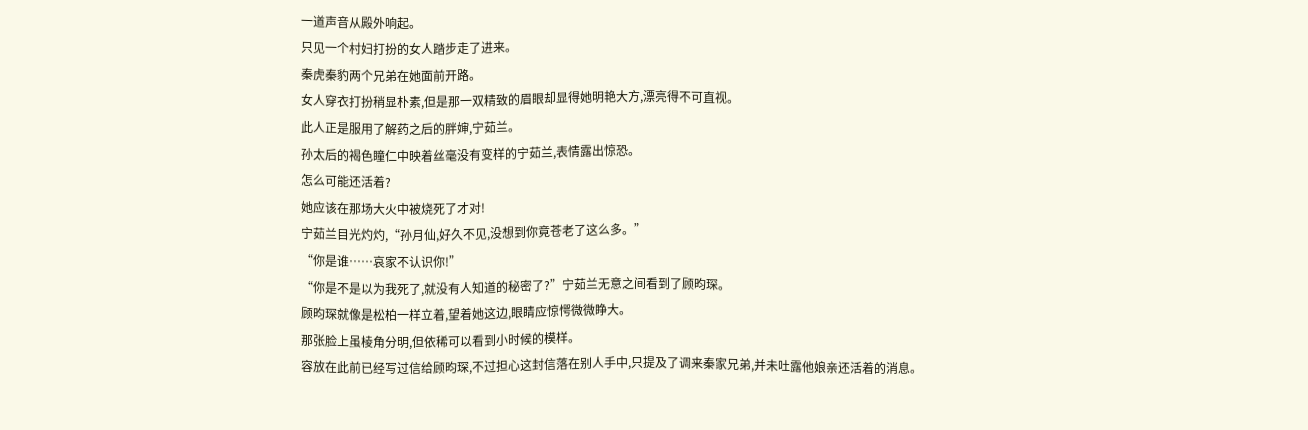一道声音从殿外响起。
只见一个村妇打扮的女人踏步走了进来。
秦虎秦豹两个兄弟在她面前开路。
女人穿衣打扮稍显朴素,但是那一双精致的眉眼却显得她明艳大方,漂亮得不可直视。
此人正是服用了解药之后的胖婶,宁茹兰。
孙太后的褐色瞳仁中映着丝毫没有变样的宁茹兰,表情露出惊恐。
怎么可能还活着?
她应该在那场大火中被烧死了才对!
宁茹兰目光灼灼,“孙月仙,好久不见,没想到你竟苍老了这么多。”
“你是谁……哀家不认识你!”
“你是不是以为我死了,就没有人知道的秘密了?”宁茹兰无意之间看到了顾昀琛。
顾昀琛就像是松柏一样立着,望着她这边,眼睛应惊愕微微睁大。
那张脸上虽棱角分明,但依稀可以看到小时候的模样。
容放在此前已经写过信给顾昀琛,不过担心这封信落在别人手中,只提及了调来秦家兄弟,并未吐露他娘亲还活着的消息。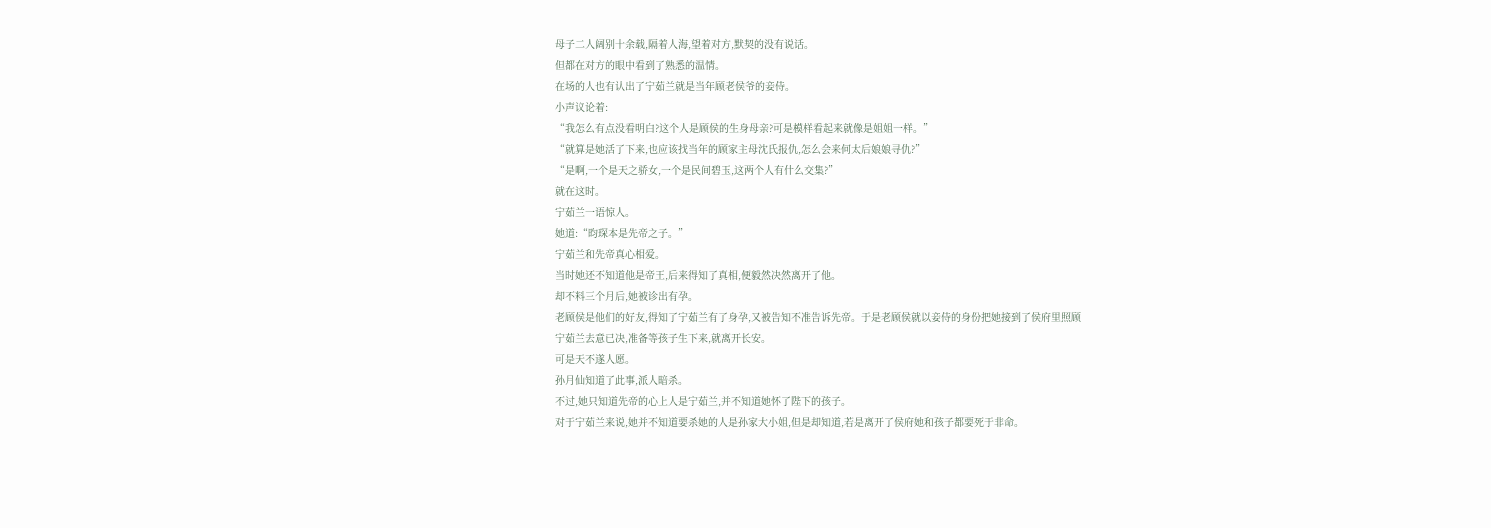母子二人阔别十余载,隔着人海,望着对方,默契的没有说话。
但都在对方的眼中看到了熟悉的温情。
在场的人也有认出了宁茹兰就是当年顾老侯爷的妾侍。
小声议论着:
“我怎么有点没看明白?这个人是顾侯的生身母亲?可是模样看起来就像是姐姐一样。”
“就算是她活了下来,也应该找当年的顾家主母沈氏报仇,怎么会来何太后娘娘寻仇?”
“是啊,一个是天之骄女,一个是民间碧玉,这两个人有什么交集?”
就在这时。
宁茹兰一语惊人。
她道:“昀琛本是先帝之子。”
宁茹兰和先帝真心相爱。
当时她还不知道他是帝王,后来得知了真相,便毅然决然离开了他。
却不料三个月后,她被诊出有孕。
老顾侯是他们的好友,得知了宁茹兰有了身孕,又被告知不准告诉先帝。于是老顾侯就以妾侍的身份把她接到了侯府里照顾
宁茹兰去意已决,准备等孩子生下来,就离开长安。
可是天不遂人愿。
孙月仙知道了此事,派人暗杀。
不过,她只知道先帝的心上人是宁茹兰,并不知道她怀了陛下的孩子。
对于宁茹兰来说,她并不知道要杀她的人是孙家大小姐,但是却知道,若是离开了侯府她和孩子都要死于非命。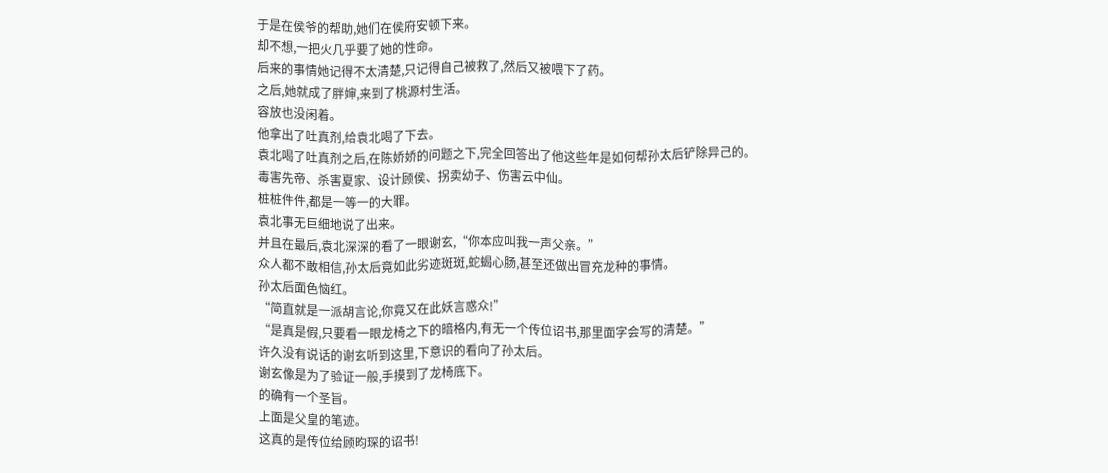于是在侯爷的帮助,她们在侯府安顿下来。
却不想,一把火几乎要了她的性命。
后来的事情她记得不太清楚,只记得自己被救了,然后又被喂下了药。
之后,她就成了胖婶,来到了桃源村生活。
容放也没闲着。
他拿出了吐真剂,给袁北喝了下去。
袁北喝了吐真剂之后,在陈娇娇的问题之下,完全回答出了他这些年是如何帮孙太后铲除异己的。
毒害先帝、杀害夏家、设计顾侯、拐卖幼子、伤害云中仙。
桩桩件件,都是一等一的大罪。
袁北事无巨细地说了出来。
并且在最后,袁北深深的看了一眼谢玄,“你本应叫我一声父亲。”
众人都不敢相信,孙太后竟如此劣迹斑斑,蛇蝎心肠,甚至还做出冒充龙种的事情。
孙太后面色恼红。
“简直就是一派胡言论,你竟又在此妖言惑众!”
“是真是假,只要看一眼龙椅之下的暗格内,有无一个传位诏书,那里面字会写的清楚。”
许久没有说话的谢玄听到这里,下意识的看向了孙太后。
谢玄像是为了验证一般,手摸到了龙椅底下。
的确有一个圣旨。
上面是父皇的笔迹。
这真的是传位给顾昀琛的诏书!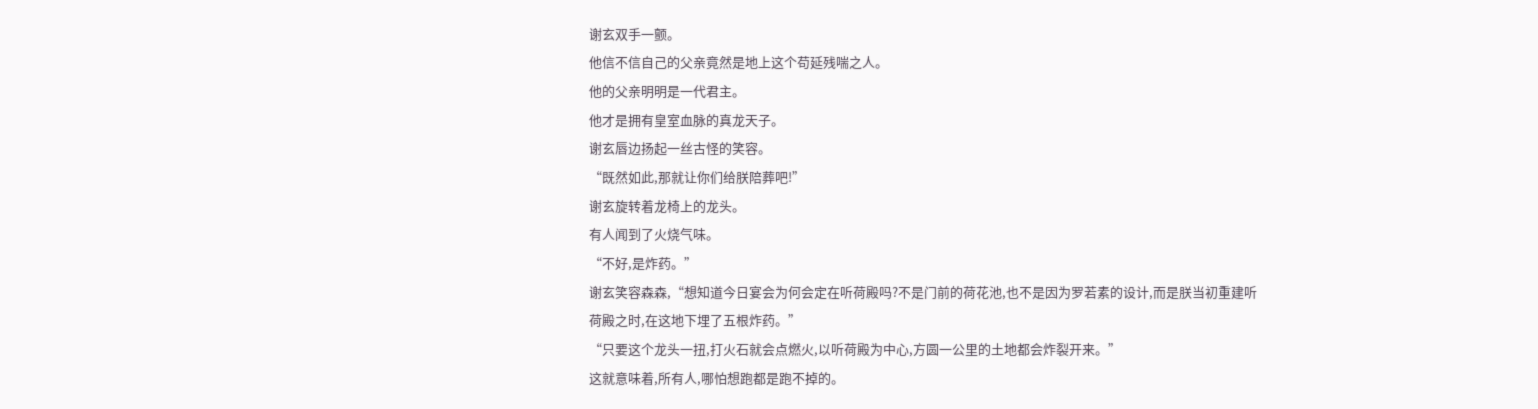谢玄双手一颤。
他信不信自己的父亲竟然是地上这个苟延残喘之人。
他的父亲明明是一代君主。
他才是拥有皇室血脉的真龙天子。
谢玄唇边扬起一丝古怪的笑容。
“既然如此,那就让你们给朕陪葬吧!”
谢玄旋转着龙椅上的龙头。
有人闻到了火烧气味。
“不好,是炸药。”
谢玄笑容森森,“想知道今日宴会为何会定在听荷殿吗?不是门前的荷花池,也不是因为罗若素的设计,而是朕当初重建听荷殿之时,在这地下埋了五根炸药。”
“只要这个龙头一扭,打火石就会点燃火,以听荷殿为中心,方圆一公里的土地都会炸裂开来。”
这就意味着,所有人,哪怕想跑都是跑不掉的。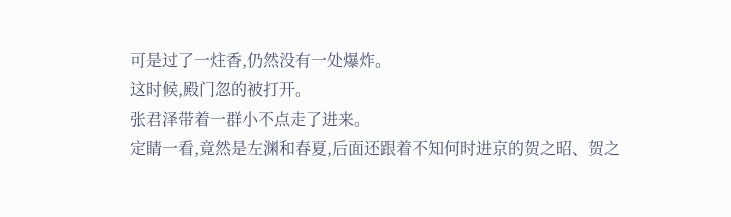可是过了一炷香,仍然没有一处爆炸。
这时候,殿门忽的被打开。
张君泽带着一群小不点走了进来。
定睛一看,竟然是左渊和春夏,后面还跟着不知何时进京的贺之昭、贺之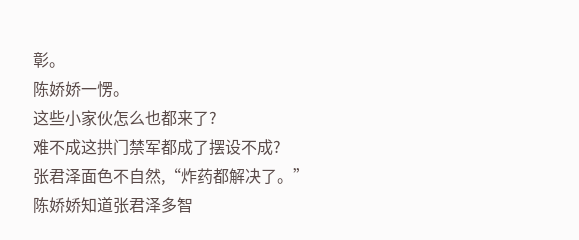彰。
陈娇娇一愣。
这些小家伙怎么也都来了?
难不成这拱门禁军都成了摆设不成?
张君泽面色不自然,“炸药都解决了。”
陈娇娇知道张君泽多智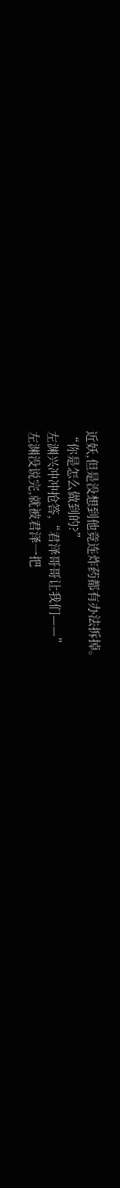近妖,但是没想到他竟连炸药都有办法拆掉。
“你是怎么做到的?”
左渊兴冲冲抢答,“君泽哥哥让我们——”
左渊没说完,就被君泽一把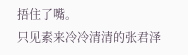捂住了嘴。
只见素来冷冷清清的张君泽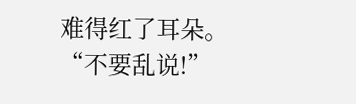难得红了耳朵。
“不要乱说!”